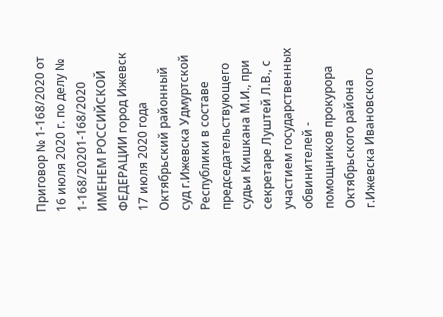Приговор № 1-168/2020 от 16 июля 2020 г. по делу № 1-168/20201-168/2020 ИМЕНЕМ РОССИЙСКОЙ ФЕДЕРАЦИИ город Ижевск 17 июля 2020 года Октябрьский районный суд г.Ижевска Удмуртской Республики в составе председательствующего судьи Кишкана М.И., при секретаре Луштей Л.В., с участием государственных обвинителей - помощников прокурора Октябрьского района г.Ижевска Ивановского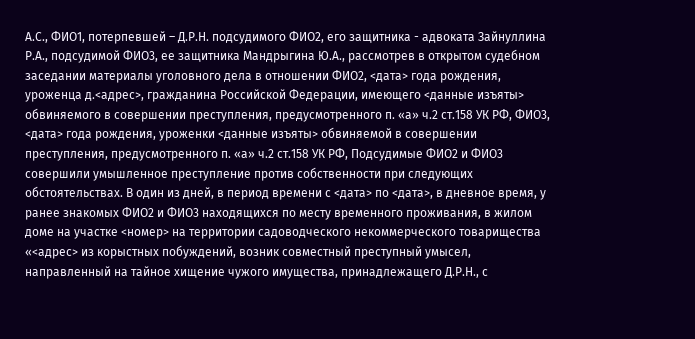А.С., ФИО1, потерпевшей – Д.Р.Н. подсудимого ФИО2, его защитника - адвоката Зайнуллина Р.А., подсудимой ФИО3, ее защитника Мандрыгина Ю.А., рассмотрев в открытом судебном заседании материалы уголовного дела в отношении ФИО2, <дата> года рождения, уроженца д.<адрес>, гражданина Российской Федерации, имеющего <данные изъяты> обвиняемого в совершении преступления, предусмотренного п. «а» ч.2 ст.158 УК РФ, ФИО3, <дата> года рождения, уроженки <данные изъяты> обвиняемой в совершении преступления, предусмотренного п. «а» ч.2 ст.158 УК РФ, Подсудимые ФИО2 и ФИО3 совершили умышленное преступление против собственности при следующих обстоятельствах. В один из дней, в период времени с <дата> по <дата>, в дневное время, у ранее знакомых ФИО2 и ФИО3 находящихся по месту временного проживания, в жилом доме на участке <номер> на территории садоводческого некоммерческого товарищества «<адрес> из корыстных побуждений, возник совместный преступный умысел, направленный на тайное хищение чужого имущества, принадлежащего Д.Р.Н., с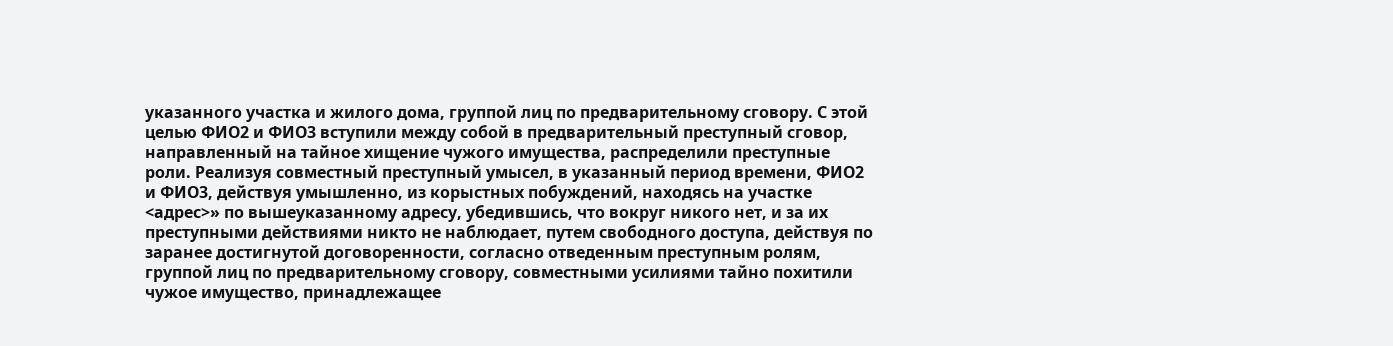указанного участка и жилого дома, группой лиц по предварительному сговору. С этой целью ФИО2 и ФИО3 вступили между собой в предварительный преступный сговор, направленный на тайное хищение чужого имущества, распределили преступные роли. Реализуя совместный преступный умысел, в указанный период времени, ФИО2 и ФИО3, действуя умышленно, из корыстных побуждений, находясь на участке <адрес>» по вышеуказанному адресу, убедившись, что вокруг никого нет, и за их преступными действиями никто не наблюдает, путем свободного доступа, действуя по заранее достигнутой договоренности, согласно отведенным преступным ролям, группой лиц по предварительному сговору, совместными усилиями тайно похитили чужое имущество, принадлежащее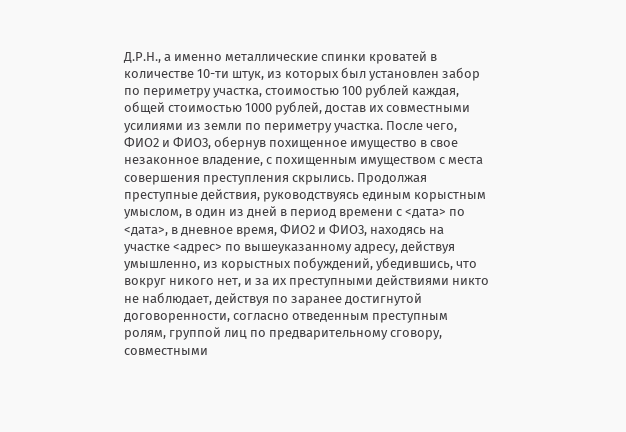Д.Р.Н., а именно металлические спинки кроватей в количестве 10-ти штук, из которых был установлен забор по периметру участка, стоимостью 100 рублей каждая, общей стоимостью 1000 рублей, достав их совместными усилиями из земли по периметру участка. После чего, ФИО2 и ФИО3, обернув похищенное имущество в свое незаконное владение, с похищенным имуществом с места совершения преступления скрылись. Продолжая преступные действия, руководствуясь единым корыстным умыслом, в один из дней в период времени с <дата> по <дата>, в дневное время, ФИО2 и ФИО3, находясь на участке <адрес> по вышеуказанному адресу, действуя умышленно, из корыстных побуждений, убедившись, что вокруг никого нет, и за их преступными действиями никто не наблюдает, действуя по заранее достигнутой договоренности, согласно отведенным преступным ролям, группой лиц по предварительному сговору, совместными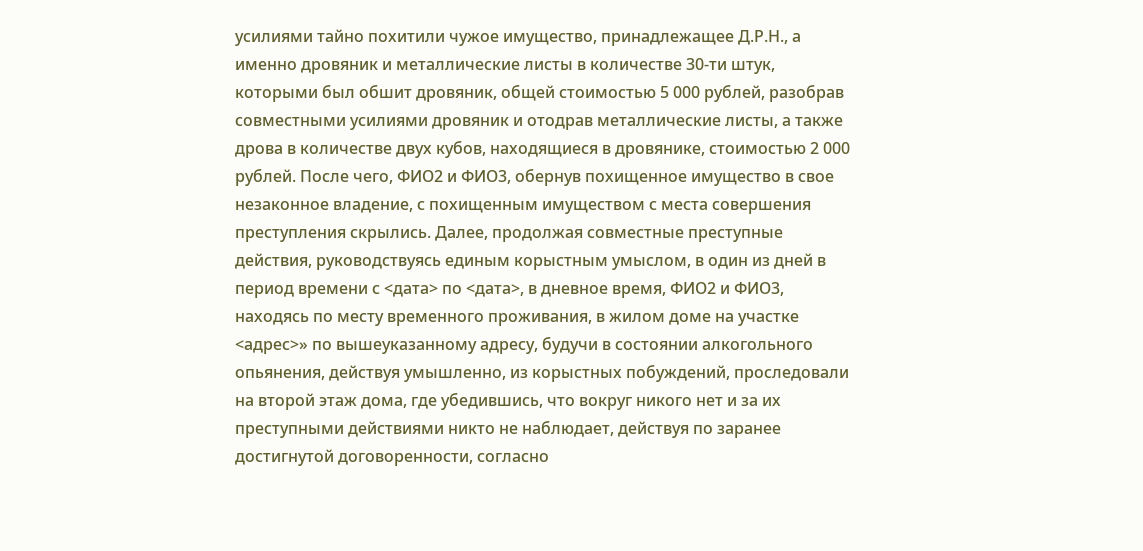усилиями тайно похитили чужое имущество, принадлежащее Д.Р.Н., а именно дровяник и металлические листы в количестве 30-ти штук, которыми был обшит дровяник, общей стоимостью 5 000 рублей, разобрав совместными усилиями дровяник и отодрав металлические листы, а также дрова в количестве двух кубов, находящиеся в дровянике, стоимостью 2 000 рублей. После чего, ФИО2 и ФИО3, обернув похищенное имущество в свое незаконное владение, с похищенным имуществом с места совершения преступления скрылись. Далее, продолжая совместные преступные действия, руководствуясь единым корыстным умыслом, в один из дней в период времени с <дата> по <дата>, в дневное время, ФИО2 и ФИО3, находясь по месту временного проживания, в жилом доме на участке <адрес>» по вышеуказанному адресу, будучи в состоянии алкогольного опьянения, действуя умышленно, из корыстных побуждений, проследовали на второй этаж дома, где убедившись, что вокруг никого нет и за их преступными действиями никто не наблюдает, действуя по заранее достигнутой договоренности, согласно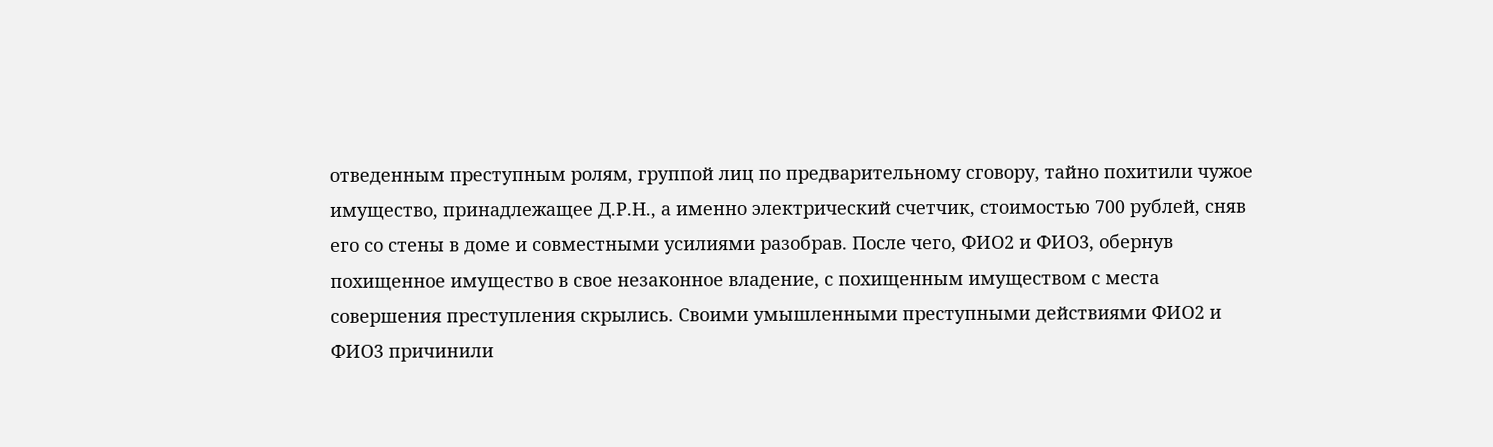отведенным преступным ролям, группой лиц по предварительному сговору, тайно похитили чужое имущество, принадлежащее Д.Р.Н., а именно электрический счетчик, стоимостью 700 рублей, сняв его со стены в доме и совместными усилиями разобрав. После чего, ФИО2 и ФИО3, обернув похищенное имущество в свое незаконное владение, с похищенным имуществом с места совершения преступления скрылись. Своими умышленными преступными действиями ФИО2 и ФИО3 причинили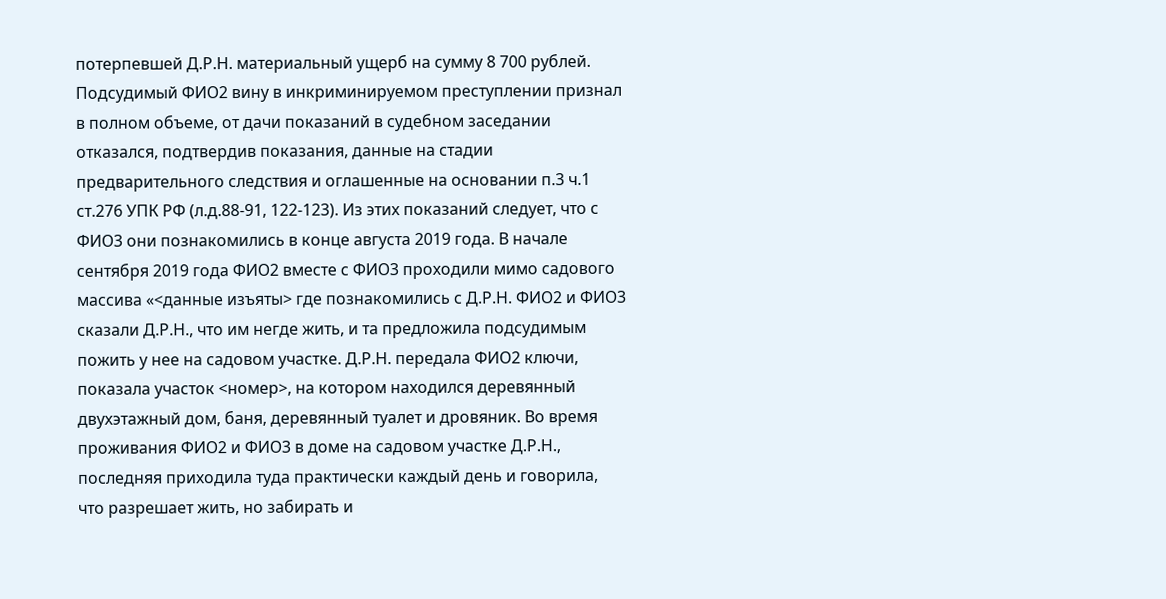потерпевшей Д.Р.Н. материальный ущерб на сумму 8 700 рублей. Подсудимый ФИО2 вину в инкриминируемом преступлении признал в полном объеме, от дачи показаний в судебном заседании отказался, подтвердив показания, данные на стадии предварительного следствия и оглашенные на основании п.3 ч.1 ст.276 УПК РФ (л.д.88-91, 122-123). Из этих показаний следует, что с ФИО3 они познакомились в конце августа 2019 года. В начале сентября 2019 года ФИО2 вместе с ФИО3 проходили мимо садового массива «<данные изъяты> где познакомились с Д.Р.Н. ФИО2 и ФИО3 сказали Д.Р.Н., что им негде жить, и та предложила подсудимым пожить у нее на садовом участке. Д.Р.Н. передала ФИО2 ключи, показала участок <номер>, на котором находился деревянный двухэтажный дом, баня, деревянный туалет и дровяник. Во время проживания ФИО2 и ФИО3 в доме на садовом участке Д.Р.Н., последняя приходила туда практически каждый день и говорила, что разрешает жить, но забирать и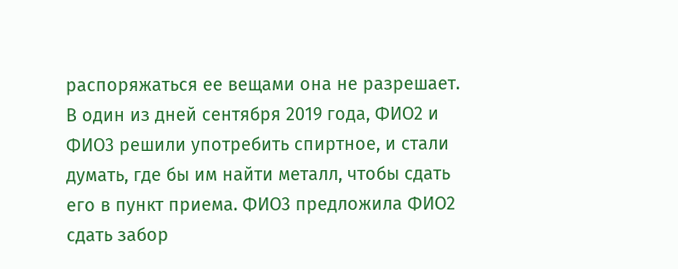распоряжаться ее вещами она не разрешает. В один из дней сентября 2019 года, ФИО2 и ФИО3 решили употребить спиртное, и стали думать, где бы им найти металл, чтобы сдать его в пункт приема. ФИО3 предложила ФИО2 сдать забор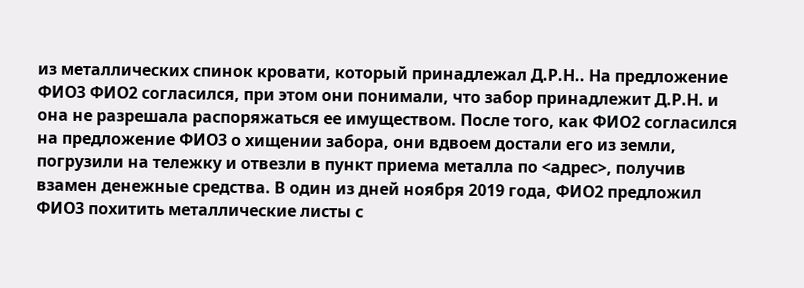из металлических спинок кровати, который принадлежал Д.Р.Н.. На предложение ФИО3 ФИО2 согласился, при этом они понимали, что забор принадлежит Д.Р.Н. и она не разрешала распоряжаться ее имуществом. После того, как ФИО2 согласился на предложение ФИО3 о хищении забора, они вдвоем достали его из земли, погрузили на тележку и отвезли в пункт приема металла по <адрес>, получив взамен денежные средства. В один из дней ноября 2019 года, ФИО2 предложил ФИО3 похитить металлические листы с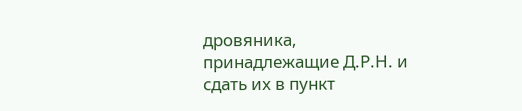дровяника, принадлежащие Д.Р.Н. и сдать их в пункт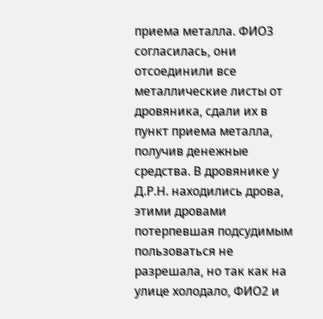приема металла. ФИО3 согласилась, они отсоединили все металлические листы от дровяника, сдали их в пункт приема металла, получив денежные средства. В дровянике у Д.Р.Н. находились дрова, этими дровами потерпевшая подсудимым пользоваться не разрешала, но так как на улице холодало, ФИО2 и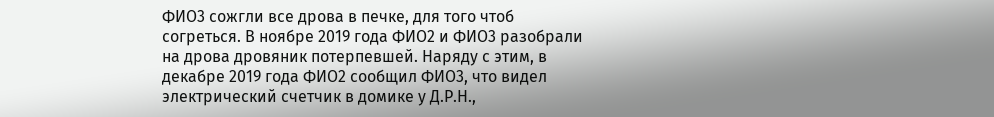ФИО3 сожгли все дрова в печке, для того чтоб согреться. В ноябре 2019 года ФИО2 и ФИО3 разобрали на дрова дровяник потерпевшей. Наряду с этим, в декабре 2019 года ФИО2 сообщил ФИО3, что видел электрический счетчик в домике у Д.Р.Н.,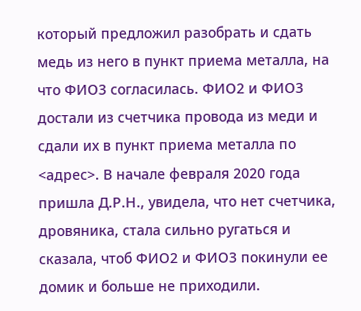который предложил разобрать и сдать медь из него в пункт приема металла, на что ФИО3 согласилась. ФИО2 и ФИО3 достали из счетчика провода из меди и сдали их в пункт приема металла по <адрес>. В начале февраля 2020 года пришла Д.Р.Н., увидела, что нет счетчика, дровяника, стала сильно ругаться и сказала, чтоб ФИО2 и ФИО3 покинули ее домик и больше не приходили.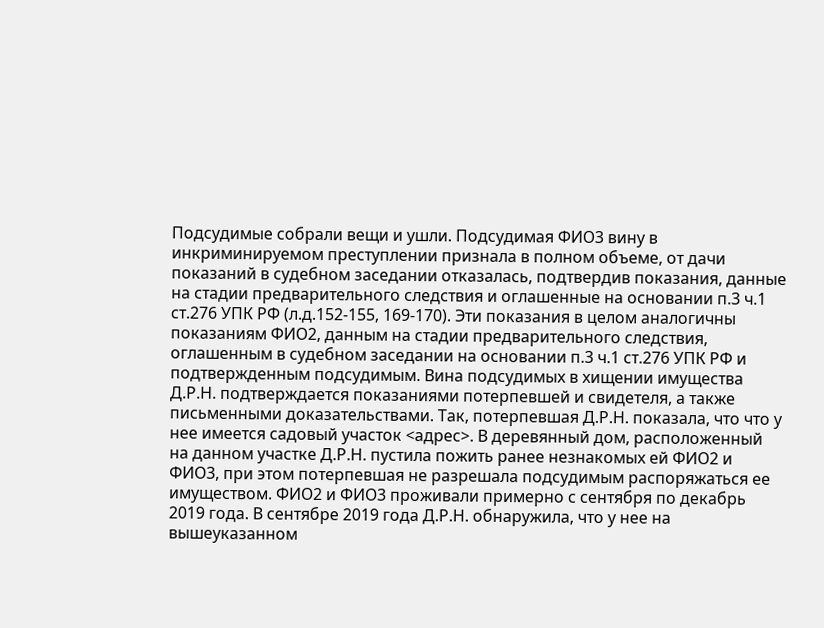Подсудимые собрали вещи и ушли. Подсудимая ФИО3 вину в инкриминируемом преступлении признала в полном объеме, от дачи показаний в судебном заседании отказалась, подтвердив показания, данные на стадии предварительного следствия и оглашенные на основании п.3 ч.1 ст.276 УПК РФ (л.д.152-155, 169-170). Эти показания в целом аналогичны показаниям ФИО2, данным на стадии предварительного следствия, оглашенным в судебном заседании на основании п.3 ч.1 ст.276 УПК РФ и подтвержденным подсудимым. Вина подсудимых в хищении имущества Д.Р.Н. подтверждается показаниями потерпевшей и свидетеля, а также письменными доказательствами. Так, потерпевшая Д.Р.Н. показала, что что у нее имеется садовый участок <адрес>. В деревянный дом, расположенный на данном участке Д.Р.Н. пустила пожить ранее незнакомых ей ФИО2 и ФИО3, при этом потерпевшая не разрешала подсудимым распоряжаться ее имуществом. ФИО2 и ФИО3 проживали примерно с сентября по декабрь 2019 года. В сентябре 2019 года Д.Р.Н. обнаружила, что у нее на вышеуказанном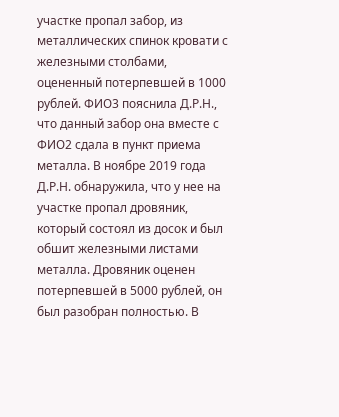участке пропал забор, из металлических спинок кровати с железными столбами, оцененный потерпевшей в 1000 рублей. ФИО3 пояснила Д.Р.Н., что данный забор она вместе с ФИО2 сдала в пункт приема металла. В ноябре 2019 года Д.Р.Н. обнаружила, что у нее на участке пропал дровяник, который состоял из досок и был обшит железными листами металла. Дровяник оценен потерпевшей в 5000 рублей, он был разобран полностью. В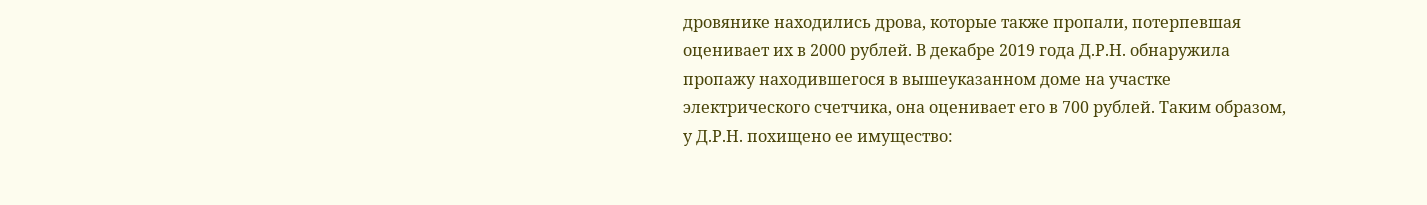дровянике находились дрова, которые также пропали, потерпевшая оценивает их в 2000 рублей. В декабре 2019 года Д.Р.Н. обнаружила пропажу находившегося в вышеуказанном доме на участке электрического счетчика, она оценивает его в 700 рублей. Таким образом, у Д.Р.Н. похищено ее имущество: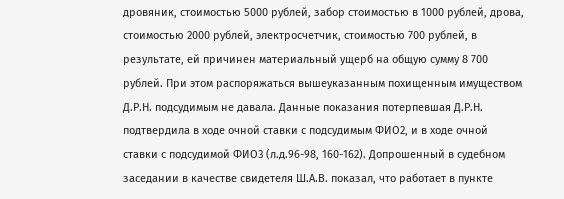дровяник, стоимостью 5000 рублей, забор стоимостью в 1000 рублей, дрова, стоимостью 2000 рублей, электросчетчик, стоимостью 700 рублей, в результате, ей причинен материальный ущерб на общую сумму 8 700 рублей. При этом распоряжаться вышеуказанным похищенным имуществом Д.Р.Н. подсудимым не давала. Данные показания потерпевшая Д.Р.Н. подтвердила в ходе очной ставки с подсудимым ФИО2, и в ходе очной ставки с подсудимой ФИО3 (л.д.96-98, 160-162). Допрошенный в судебном заседании в качестве свидетеля Ш.А.В. показал, что работает в пункте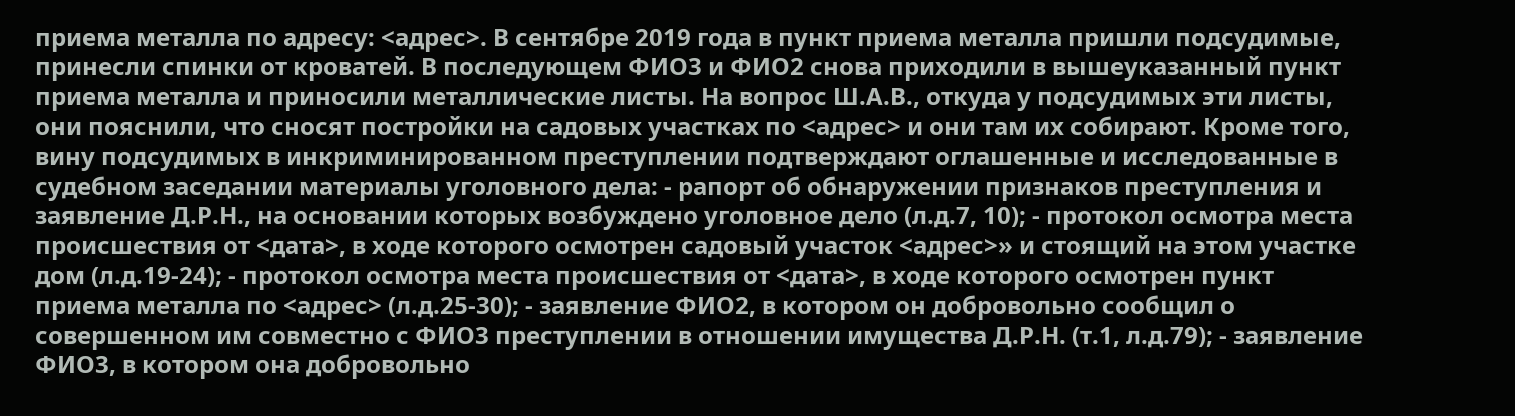приема металла по адресу: <адрес>. В сентябре 2019 года в пункт приема металла пришли подсудимые, принесли спинки от кроватей. В последующем ФИО3 и ФИО2 снова приходили в вышеуказанный пункт приема металла и приносили металлические листы. На вопрос Ш.А.В., откуда у подсудимых эти листы, они пояснили, что сносят постройки на садовых участках по <адрес> и они там их собирают. Кроме того, вину подсудимых в инкриминированном преступлении подтверждают оглашенные и исследованные в судебном заседании материалы уголовного дела: - рапорт об обнаружении признаков преступления и заявление Д.Р.Н., на основании которых возбуждено уголовное дело (л.д.7, 10); - протокол осмотра места происшествия от <дата>, в ходе которого осмотрен садовый участок <адрес>» и стоящий на этом участке дом (л.д.19-24); - протокол осмотра места происшествия от <дата>, в ходе которого осмотрен пункт приема металла по <адрес> (л.д.25-30); - заявление ФИО2, в котором он добровольно сообщил о совершенном им совместно с ФИО3 преступлении в отношении имущества Д.Р.Н. (т.1, л.д.79); - заявление ФИО3, в котором она добровольно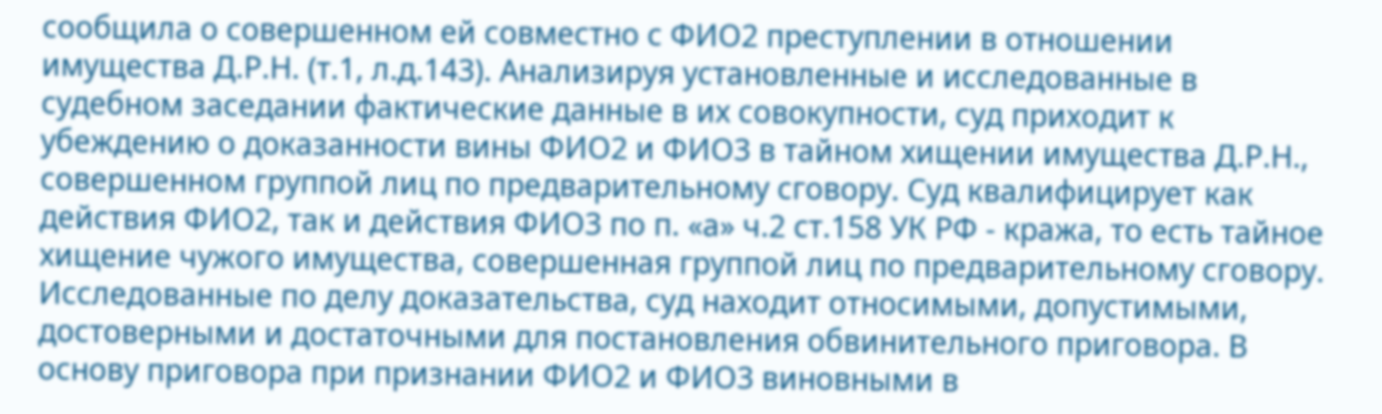сообщила о совершенном ей совместно с ФИО2 преступлении в отношении имущества Д.Р.Н. (т.1, л.д.143). Анализируя установленные и исследованные в судебном заседании фактические данные в их совокупности, суд приходит к убеждению о доказанности вины ФИО2 и ФИО3 в тайном хищении имущества Д.Р.Н., совершенном группой лиц по предварительному сговору. Суд квалифицирует как действия ФИО2, так и действия ФИО3 по п. «а» ч.2 ст.158 УК РФ - кража, то есть тайное хищение чужого имущества, совершенная группой лиц по предварительному сговору. Исследованные по делу доказательства, суд находит относимыми, допустимыми, достоверными и достаточными для постановления обвинительного приговора. В основу приговора при признании ФИО2 и ФИО3 виновными в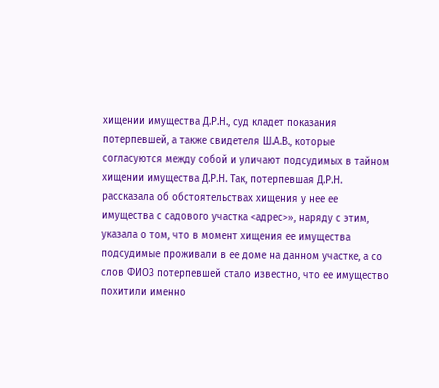хищении имущества Д.Р.Н., суд кладет показания потерпевшей, а также свидетеля Ш.А.В., которые согласуются между собой и уличают подсудимых в тайном хищении имущества Д.Р.Н. Так, потерпевшая Д.Р.Н. рассказала об обстоятельствах хищения у нее ее имущества с садового участка <адрес>», наряду с этим, указала о том, что в момент хищения ее имущества подсудимые проживали в ее доме на данном участке, а со слов ФИО3 потерпевшей стало известно, что ее имущество похитили именно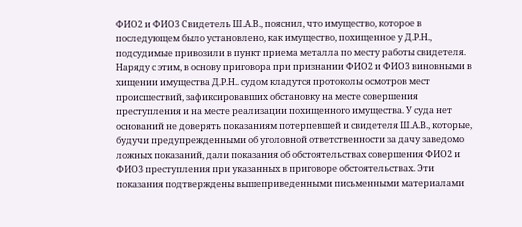ФИО2 и ФИО3 Свидетель Ш.А.В., пояснил, что имущество, которое в последующем было установлено, как имущество, похищенное у Д.Р.Н., подсудимые привозили в пункт приема металла по месту работы свидетеля. Наряду с этим, в основу приговора при признании ФИО2 и ФИО3 виновными в хищении имущества Д.Р.Н.. судом кладутся протоколы осмотров мест происшествий, зафиксировавших обстановку на месте совершения преступления и на месте реализации похищенного имущества. У суда нет оснований не доверять показаниям потерпевшей и свидетеля Ш.А.В., которые, будучи предупрежденными об уголовной ответственности за дачу заведомо ложных показаний, дали показания об обстоятельствах совершения ФИО2 и ФИО3 преступления при указанных в приговоре обстоятельствах. Эти показания подтверждены вышеприведенными письменными материалами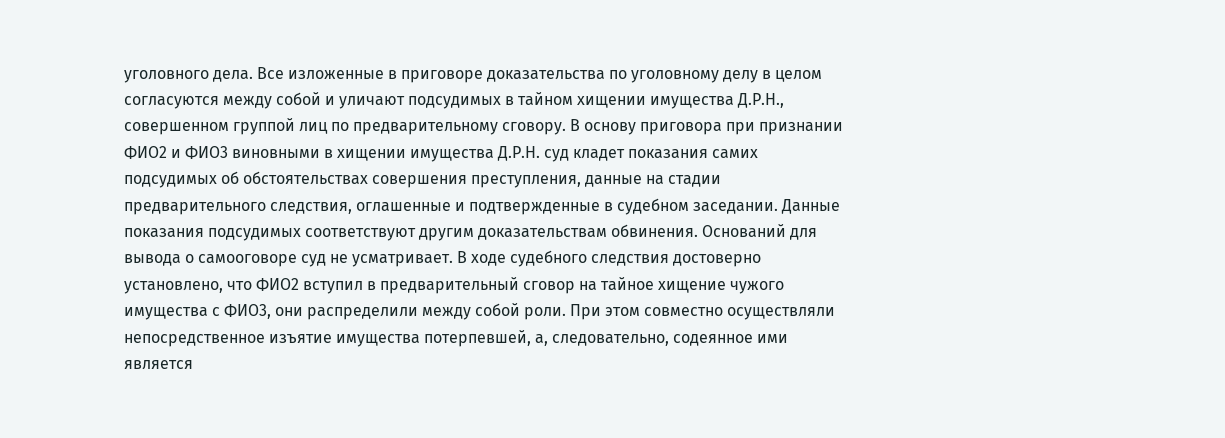уголовного дела. Все изложенные в приговоре доказательства по уголовному делу в целом согласуются между собой и уличают подсудимых в тайном хищении имущества Д.Р.Н., совершенном группой лиц по предварительному сговору. В основу приговора при признании ФИО2 и ФИО3 виновными в хищении имущества Д.Р.Н. суд кладет показания самих подсудимых об обстоятельствах совершения преступления, данные на стадии предварительного следствия, оглашенные и подтвержденные в судебном заседании. Данные показания подсудимых соответствуют другим доказательствам обвинения. Оснований для вывода о самооговоре суд не усматривает. В ходе судебного следствия достоверно установлено, что ФИО2 вступил в предварительный сговор на тайное хищение чужого имущества с ФИО3, они распределили между собой роли. При этом совместно осуществляли непосредственное изъятие имущества потерпевшей, а, следовательно, содеянное ими является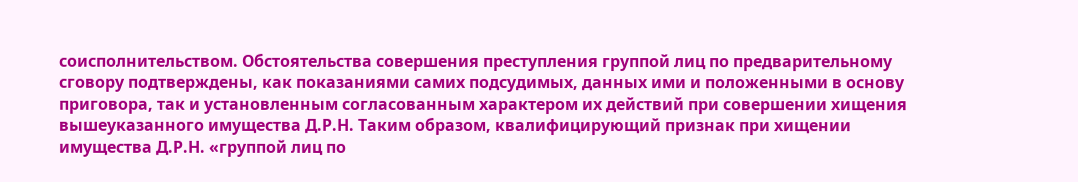соисполнительством. Обстоятельства совершения преступления группой лиц по предварительному сговору подтверждены, как показаниями самих подсудимых, данных ими и положенными в основу приговора, так и установленным согласованным характером их действий при совершении хищения вышеуказанного имущества Д.Р.Н. Таким образом, квалифицирующий признак при хищении имущества Д.Р.Н. «группой лиц по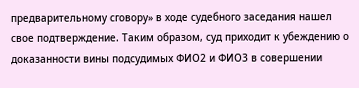предварительному сговору» в ходе судебного заседания нашел свое подтверждение. Таким образом, суд приходит к убеждению о доказанности вины подсудимых ФИО2 и ФИО3 в совершении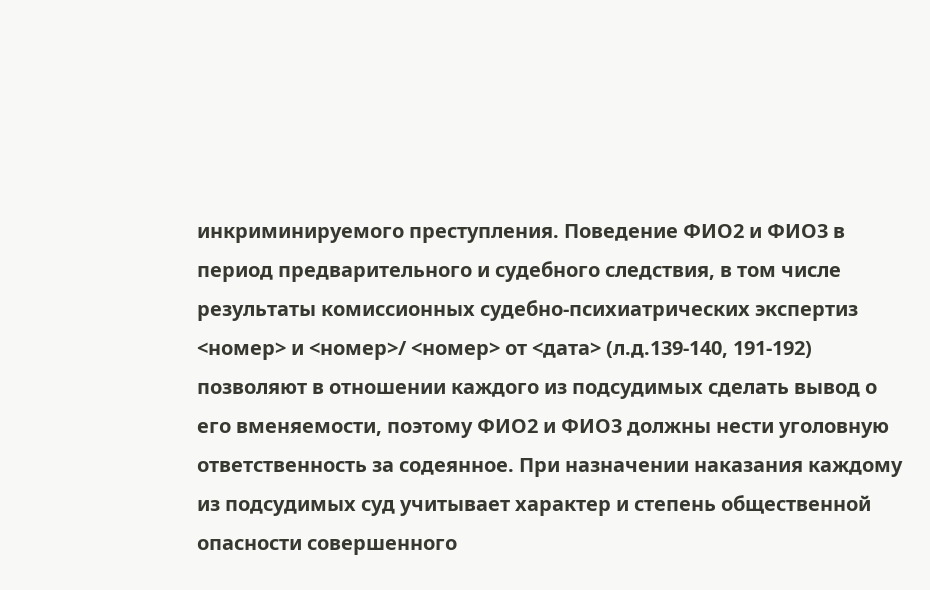инкриминируемого преступления. Поведение ФИО2 и ФИО3 в период предварительного и судебного следствия, в том числе результаты комиссионных судебно-психиатрических экспертиз <номер> и <номер>/ <номер> от <дата> (л.д.139-140, 191-192) позволяют в отношении каждого из подсудимых сделать вывод о его вменяемости, поэтому ФИО2 и ФИО3 должны нести уголовную ответственность за содеянное. При назначении наказания каждому из подсудимых суд учитывает характер и степень общественной опасности совершенного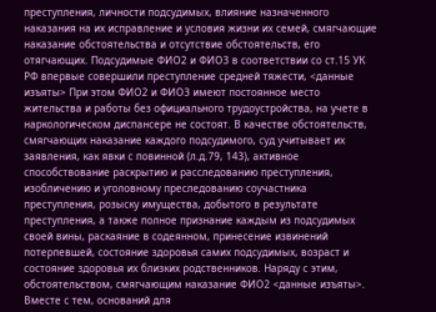преступления, личности подсудимых, влияние назначенного наказания на их исправление и условия жизни их семей, смягчающие наказание обстоятельства и отсутствие обстоятельств, его отягчающих. Подсудимые ФИО2 и ФИО3 в соответствии со ст.15 УК РФ впервые совершили преступление средней тяжести, <данные изъяты> При этом ФИО2 и ФИО3 имеют постоянное место жительства и работы без официального трудоустройства, на учете в наркологическом диспансере не состоят. В качестве обстоятельств, смягчающих наказание каждого подсудимого, суд учитывает их заявления, как явки с повинной (л.д.79, 143), активное способствование раскрытию и расследованию преступления, изобличению и уголовному преследованию соучастника преступления, розыску имущества, добытого в результате преступления, а также полное признание каждым из подсудимых своей вины, раскаяние в содеянном, принесение извинений потерпевшей, состояние здоровья самих подсудимых, возраст и состояние здоровья их близких родственников. Наряду с этим, обстоятельством, смягчающим наказание ФИО2 <данные изъяты>. Вместе с тем, оснований для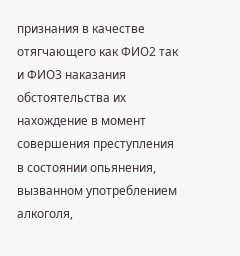признания в качестве отягчающего как ФИО2 так и ФИО3 наказания обстоятельства их нахождение в момент совершения преступления в состоянии опьянения, вызванном употреблением алкоголя,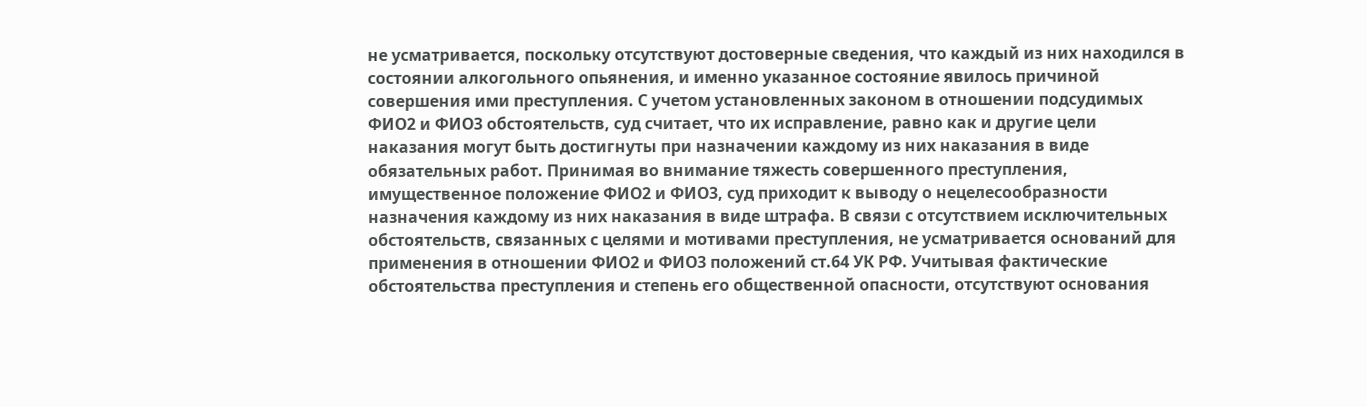не усматривается, поскольку отсутствуют достоверные сведения, что каждый из них находился в состоянии алкогольного опьянения, и именно указанное состояние явилось причиной совершения ими преступления. С учетом установленных законом в отношении подсудимых ФИО2 и ФИО3 обстоятельств, суд считает, что их исправление, равно как и другие цели наказания могут быть достигнуты при назначении каждому из них наказания в виде обязательных работ. Принимая во внимание тяжесть совершенного преступления, имущественное положение ФИО2 и ФИО3, суд приходит к выводу о нецелесообразности назначения каждому из них наказания в виде штрафа. В связи с отсутствием исключительных обстоятельств, связанных с целями и мотивами преступления, не усматривается оснований для применения в отношении ФИО2 и ФИО3 положений ст.64 УК РФ. Учитывая фактические обстоятельства преступления и степень его общественной опасности, отсутствуют основания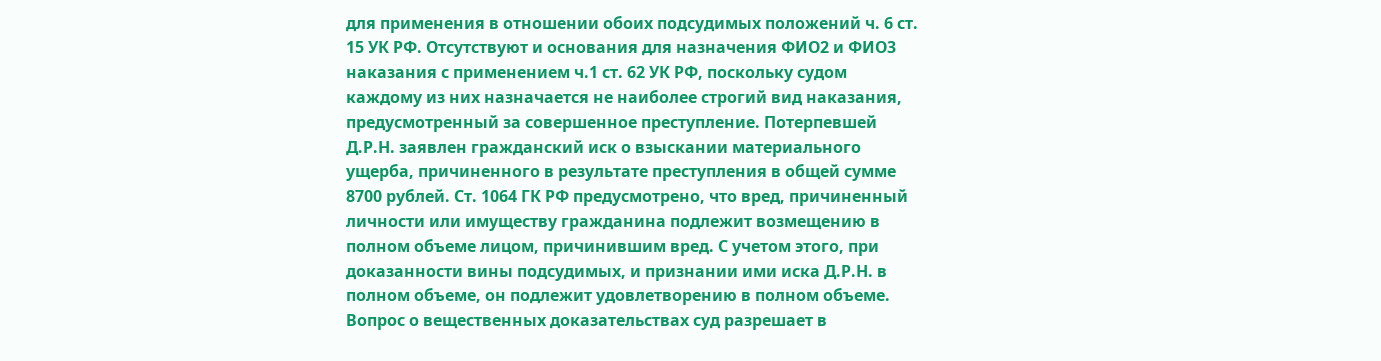для применения в отношении обоих подсудимых положений ч. 6 ст. 15 УК РФ. Отсутствуют и основания для назначения ФИО2 и ФИО3 наказания с применением ч.1 ст. 62 УК РФ, поскольку судом каждому из них назначается не наиболее строгий вид наказания, предусмотренный за совершенное преступление. Потерпевшей Д.Р.Н. заявлен гражданский иск о взыскании материального ущерба, причиненного в результате преступления в общей сумме 8700 рублей. Ст. 1064 ГК РФ предусмотрено, что вред, причиненный личности или имуществу гражданина подлежит возмещению в полном объеме лицом, причинившим вред. С учетом этого, при доказанности вины подсудимых, и признании ими иска Д.Р.Н. в полном объеме, он подлежит удовлетворению в полном объеме. Вопрос о вещественных доказательствах суд разрешает в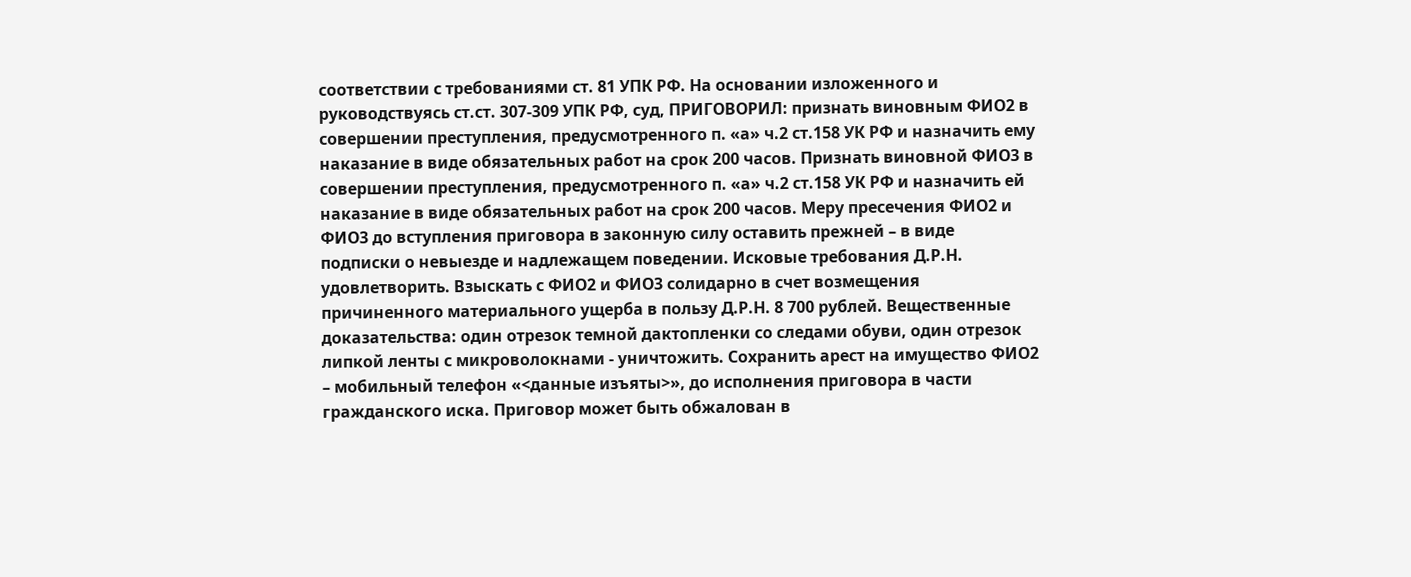соответствии с требованиями ст. 81 УПК РФ. На основании изложенного и руководствуясь ст.ст. 307-309 УПК РФ, суд, ПРИГОВОРИЛ: признать виновным ФИО2 в совершении преступления, предусмотренного п. «а» ч.2 ст.158 УК РФ и назначить ему наказание в виде обязательных работ на срок 200 часов. Признать виновной ФИО3 в совершении преступления, предусмотренного п. «а» ч.2 ст.158 УК РФ и назначить ей наказание в виде обязательных работ на срок 200 часов. Меру пресечения ФИО2 и ФИО3 до вступления приговора в законную силу оставить прежней – в виде подписки о невыезде и надлежащем поведении. Исковые требования Д.Р.Н. удовлетворить. Взыскать с ФИО2 и ФИО3 солидарно в счет возмещения причиненного материального ущерба в пользу Д.Р.Н. 8 700 рублей. Вещественные доказательства: один отрезок темной дактопленки со следами обуви, один отрезок липкой ленты с микроволокнами - уничтожить. Сохранить арест на имущество ФИО2 – мобильный телефон «<данные изъяты>», до исполнения приговора в части гражданского иска. Приговор может быть обжалован в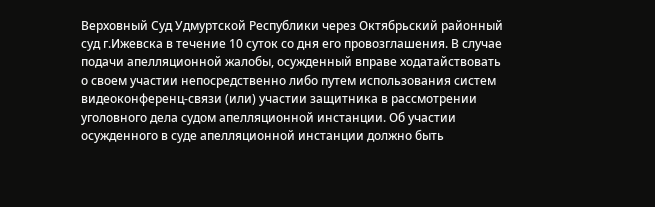Верховный Суд Удмуртской Республики через Октябрьский районный суд г.Ижевска в течение 10 суток со дня его провозглашения. В случае подачи апелляционной жалобы, осужденный вправе ходатайствовать о своем участии непосредственно либо путем использования систем видеоконференц-связи (или) участии защитника в рассмотрении уголовного дела судом апелляционной инстанции. Об участии осужденного в суде апелляционной инстанции должно быть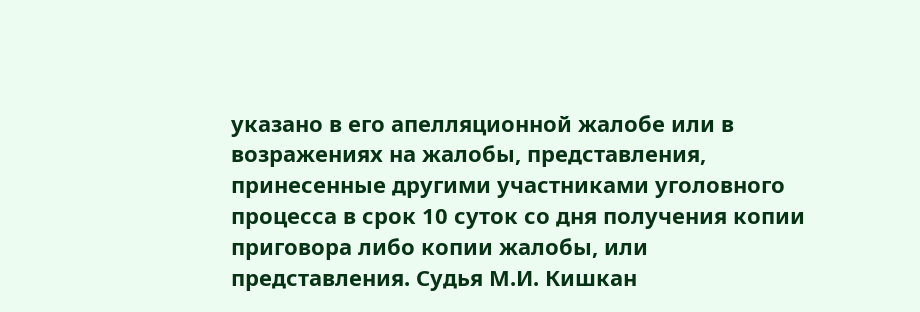указано в его апелляционной жалобе или в возражениях на жалобы, представления, принесенные другими участниками уголовного процесса в срок 10 суток со дня получения копии приговора либо копии жалобы, или представления. Судья М.И. Кишкан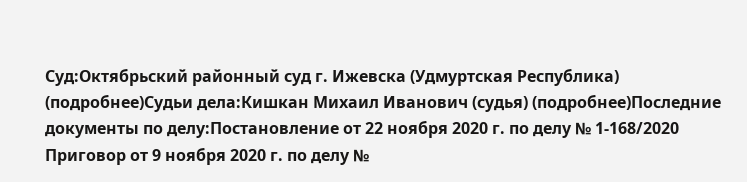Суд:Октябрьский районный суд г. Ижевска (Удмуртская Республика) (подробнее)Судьи дела:Кишкан Михаил Иванович (судья) (подробнее)Последние документы по делу:Постановление от 22 ноября 2020 г. по делу № 1-168/2020 Приговор от 9 ноября 2020 г. по делу №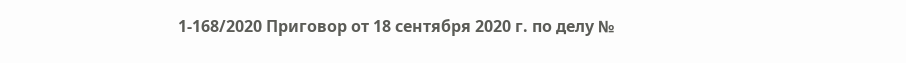1-168/2020 Приговор от 18 сентября 2020 г. по делу №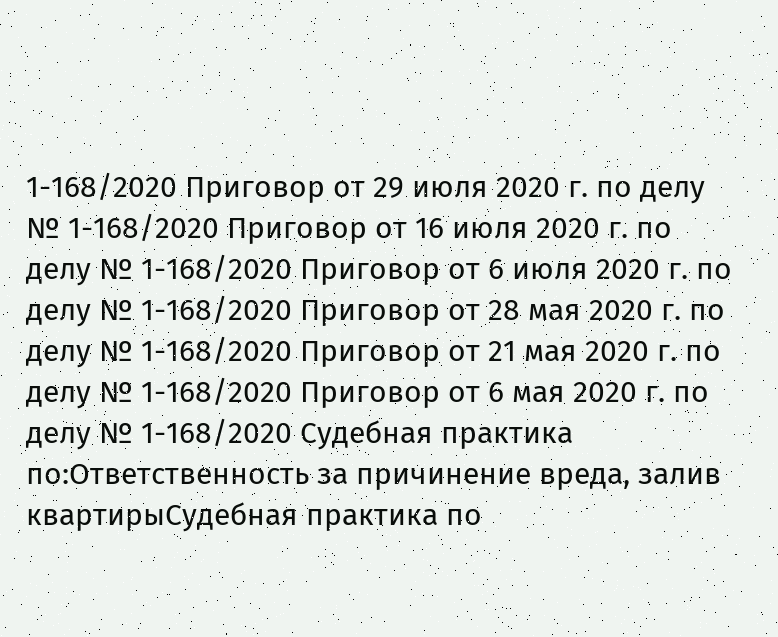1-168/2020 Приговор от 29 июля 2020 г. по делу № 1-168/2020 Приговор от 16 июля 2020 г. по делу № 1-168/2020 Приговор от 6 июля 2020 г. по делу № 1-168/2020 Приговор от 28 мая 2020 г. по делу № 1-168/2020 Приговор от 21 мая 2020 г. по делу № 1-168/2020 Приговор от 6 мая 2020 г. по делу № 1-168/2020 Судебная практика по:Ответственность за причинение вреда, залив квартирыСудебная практика по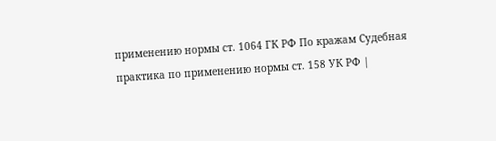применению нормы ст. 1064 ГК РФ По кражам Судебная практика по применению нормы ст. 158 УК РФ |